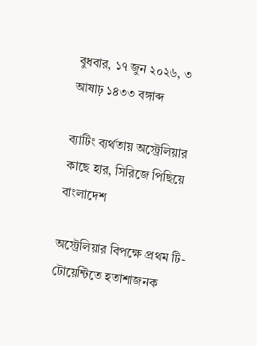বুধবার, ১৭ জুন ২০২৬, ৩ আষাঢ় ১৪৩৩ বঙ্গাব্দ

ব্যাটিং ব্যর্থতায় অস্ট্রেলিয়ার কাছে হার, সিরিজে পিছিয়ে বাংলাদেশ

অস্ট্রেলিয়ার বিপক্ষে প্রথম টি-টোয়েন্টিতে হতাশাজনক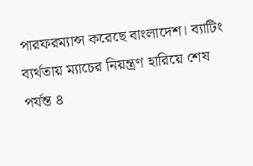পারফরম্যান্স করেছে বাংলাদেশ। ব্যাটিং ব্যর্থতায় ম্যাচের নিয়ন্ত্রণ হারিয়ে শেষ পর্যন্ত ৪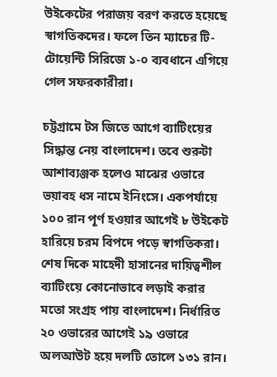উইকেটের পরাজয় বরণ করতে হয়েছে স্বাগতিকদের। ফলে তিন ম্যাচের টি-টোয়েন্টি সিরিজে ১-০ ব্যবধানে এগিয়ে গেল সফরকারীরা।

চট্টগ্রামে টস জিতে আগে ব্যাটিংয়ের সিদ্ধান্ত নেয় বাংলাদেশ। তবে শুরুটা আশাব্যঞ্জক হলেও মাঝের ওভারে ভয়াবহ ধস নামে ইনিংসে। একপর্যায়ে ১০০ রান পূর্ণ হওয়ার আগেই ৮ উইকেট হারিয়ে চরম বিপদে পড়ে স্বাগতিকরা। শেষ দিকে মাহেদী হাসানের দায়িত্বশীল ব্যাটিংয়ে কোনোভাবে লড়াই করার মতো সংগ্রহ পায় বাংলাদেশ। নির্ধারিত ২০ ওভারের আগেই ১৯ ওভারে অলআউট হয়ে দলটি তোলে ১৩১ রান।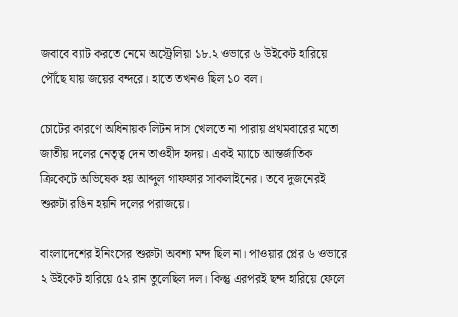জবাবে ব্যাট করতে নেমে অস্ট্রেলিয়া ১৮.২ ওভারে ৬ উইকেট হারিয়ে পৌঁছে যায় জয়ের বন্দরে। হাতে তখনও ছিল ১০ বল।

চোটের কারণে অধিনায়ক লিটন দাস খেলতে না পারায় প্রথমবারের মতো জাতীয় দলের নেতৃত্ব দেন তাওহীদ হৃদয়। একই ম্যাচে আন্তর্জাতিক ক্রিকেটে অভিষেক হয় আব্দুল গাফফার সাকলাইনের। তবে দুজনেরই শুরুটা রঙিন হয়নি দলের পরাজয়ে।

বাংলাদেশের ইনিংসের শুরুটা অবশ্য মন্দ ছিল না। পাওয়ার প্লের ৬ ওভারে ২ উইকেট হারিয়ে ৫২ রান তুলেছিল দল। কিন্তু এরপরই ছন্দ হারিয়ে ফেলে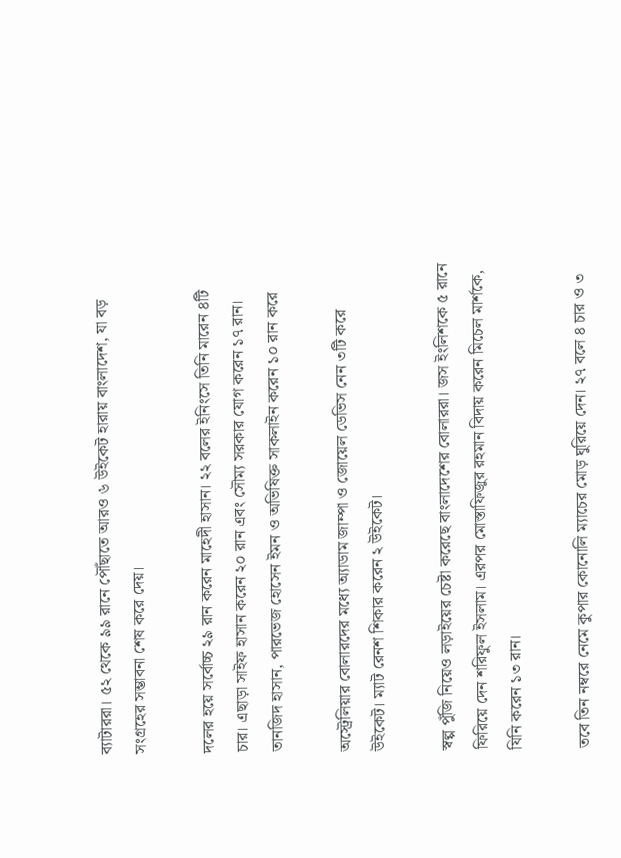ব্যাটাররা। ৫২ থেকে ৯৯ রানে পৌঁছাতে আরও ৬ উইকেট হারায় বাংলাদেশ, যা বড় সংগ্রহের সম্ভাবনা শেষ করে দেয়।

দলের হয়ে সর্বোচ্চ ২৯ রান করেন মাহেদী হাসান। ২২ বলের ইনিংসে তিনি মারেন ৪টি চার। এছাড়া সাইফ হাসান করেন ২০ রান এবং সৌম্য সরকার যোগ করেন ১৭ রান। তানজিদ হাসান, পারভেজ হোসেন ইমন ও অভিষিক্ত সাকলাইন করেন ১০ রান করে

অস্ট্রেলিয়ার বোলারদের মধ্যে অ্যাডাম জাম্পা ও জোয়েল ডেভিস নেন ৩টি করে উইকেট। ম্যাট রেনশ শিকার করেন ২ উইকেট।

স্বল্প পুঁজি নিয়েও লড়াইয়ের চেষ্টা করেছে বাংলাদেশের বোলাররা। জস ইংলিশকে ৫ রানে ফিরিয়ে দেন শরিফুল ইসলাম। এরপর মোস্তাফিজুর রহমান বিদায় করেন মিচেল মার্শকে, যিনি করেন ১৩ রান।

তবে তিন নম্বরে নেমে কুপার কোনোলি ম্যাচের মোড় ঘুরিয়ে দেন। ২৭ বলে ৪ চার ও ৩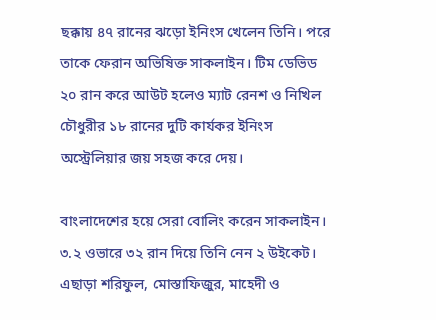ছক্কায় ৪৭ রানের ঝড়ো ইনিংস খেলেন তিনি। পরে তাকে ফেরান অভিষিক্ত সাকলাইন। টিম ডেভিড ২০ রান করে আউট হলেও ম্যাট রেনশ ও নিখিল চৌধুরীর ১৮ রানের দুটি কার্যকর ইনিংস অস্ট্রেলিয়ার জয় সহজ করে দেয়।

বাংলাদেশের হয়ে সেরা বোলিং করেন সাকলাইন। ৩.২ ওভারে ৩২ রান দিয়ে তিনি নেন ২ উইকেট। এছাড়া শরিফুল, মোস্তাফিজুর, মাহেদী ও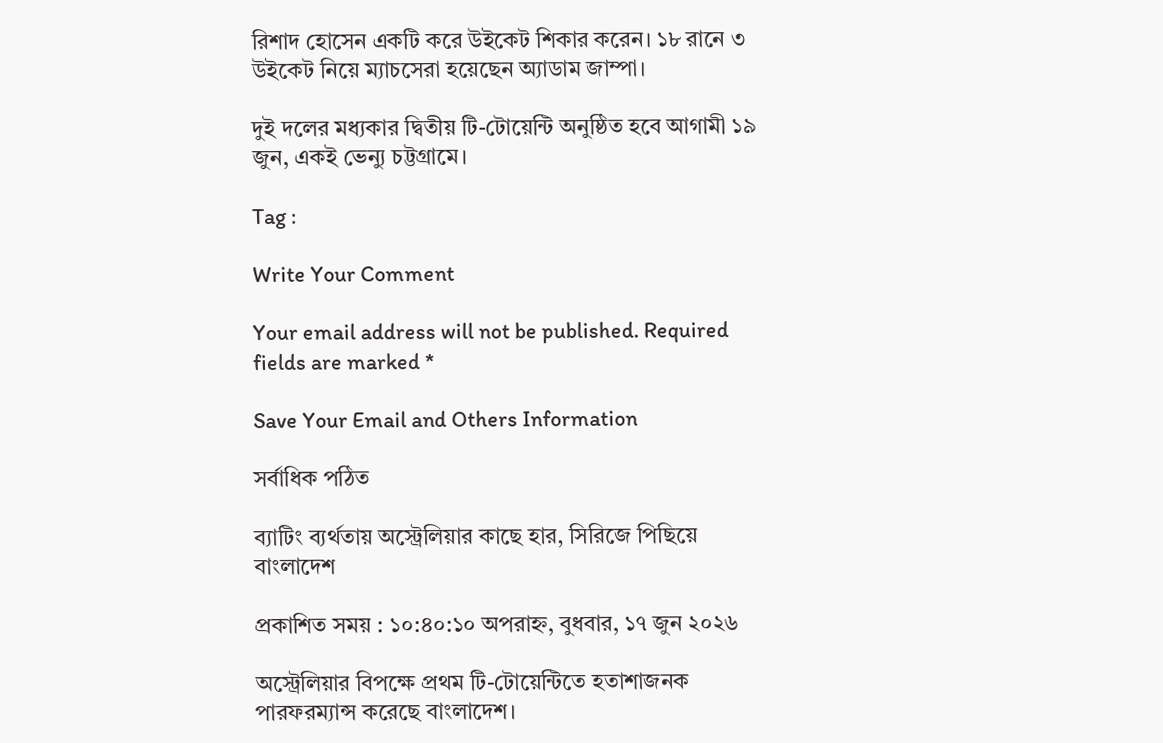রিশাদ হোসেন একটি করে উইকেট শিকার করেন। ১৮ রানে ৩ উইকেট নিয়ে ম্যাচসেরা হয়েছেন অ্যাডাম জাম্পা।

দুই দলের মধ্যকার দ্বিতীয় টি-টোয়েন্টি অনুষ্ঠিত হবে আগামী ১৯ জুন, একই ভেন্যু চট্টগ্রামে।

Tag :

Write Your Comment

Your email address will not be published. Required fields are marked *

Save Your Email and Others Information

সর্বাধিক পঠিত

ব্যাটিং ব্যর্থতায় অস্ট্রেলিয়ার কাছে হার, সিরিজে পিছিয়ে বাংলাদেশ

প্রকাশিত সময় : ১০:৪০:১০ অপরাহ্ন, বুধবার, ১৭ জুন ২০২৬

অস্ট্রেলিয়ার বিপক্ষে প্রথম টি-টোয়েন্টিতে হতাশাজনক পারফরম্যান্স করেছে বাংলাদেশ।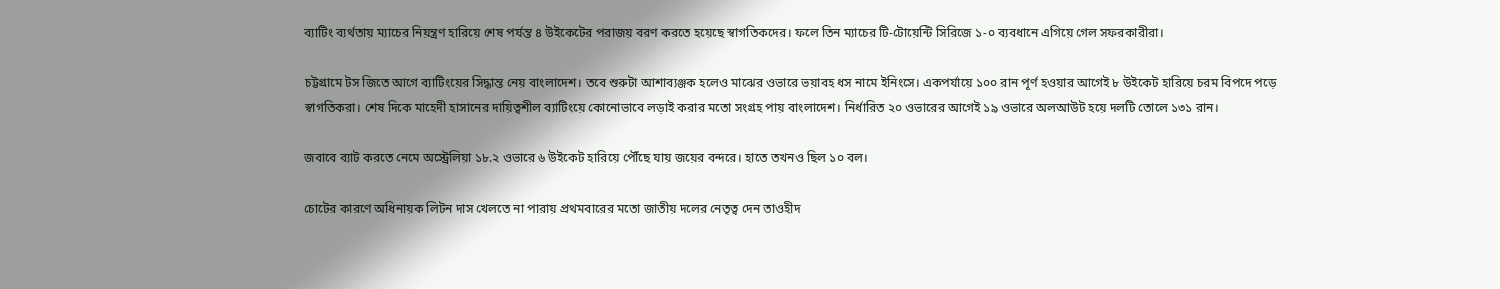ব্যাটিং ব্যর্থতায় ম্যাচের নিয়ন্ত্রণ হারিয়ে শেষ পর্যন্ত ৪ উইকেটের পরাজয় বরণ করতে হয়েছে স্বাগতিকদের। ফলে তিন ম্যাচের টি-টোয়েন্টি সিরিজে ১-০ ব্যবধানে এগিয়ে গেল সফরকারীরা।

চট্টগ্রামে টস জিতে আগে ব্যাটিংয়ের সিদ্ধান্ত নেয় বাংলাদেশ। তবে শুরুটা আশাব্যঞ্জক হলেও মাঝের ওভারে ভয়াবহ ধস নামে ইনিংসে। একপর্যায়ে ১০০ রান পূর্ণ হওয়ার আগেই ৮ উইকেট হারিয়ে চরম বিপদে পড়ে স্বাগতিকরা। শেষ দিকে মাহেদী হাসানের দায়িত্বশীল ব্যাটিংয়ে কোনোভাবে লড়াই করার মতো সংগ্রহ পায় বাংলাদেশ। নির্ধারিত ২০ ওভারের আগেই ১৯ ওভারে অলআউট হয়ে দলটি তোলে ১৩১ রান।

জবাবে ব্যাট করতে নেমে অস্ট্রেলিয়া ১৮.২ ওভারে ৬ উইকেট হারিয়ে পৌঁছে যায় জয়ের বন্দরে। হাতে তখনও ছিল ১০ বল।

চোটের কারণে অধিনায়ক লিটন দাস খেলতে না পারায় প্রথমবারের মতো জাতীয় দলের নেতৃত্ব দেন তাওহীদ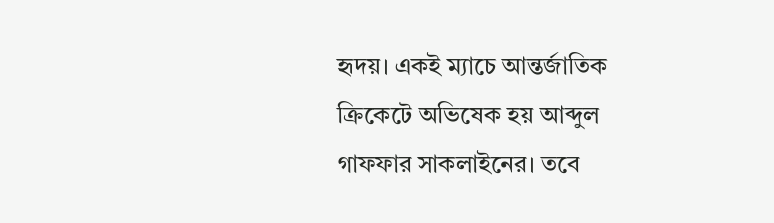হৃদয়। একই ম্যাচে আন্তর্জাতিক ক্রিকেটে অভিষেক হয় আব্দুল গাফফার সাকলাইনের। তবে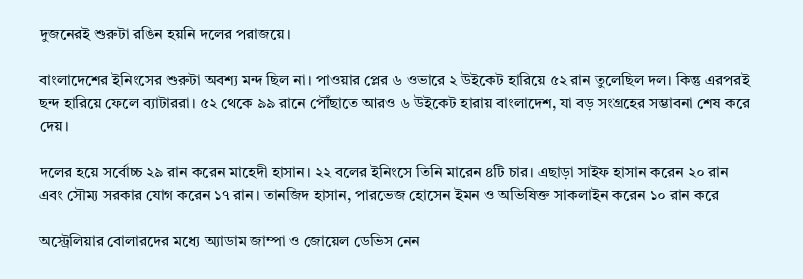দুজনেরই শুরুটা রঙিন হয়নি দলের পরাজয়ে।

বাংলাদেশের ইনিংসের শুরুটা অবশ্য মন্দ ছিল না। পাওয়ার প্লের ৬ ওভারে ২ উইকেট হারিয়ে ৫২ রান তুলেছিল দল। কিন্তু এরপরই ছন্দ হারিয়ে ফেলে ব্যাটাররা। ৫২ থেকে ৯৯ রানে পৌঁছাতে আরও ৬ উইকেট হারায় বাংলাদেশ, যা বড় সংগ্রহের সম্ভাবনা শেষ করে দেয়।

দলের হয়ে সর্বোচ্চ ২৯ রান করেন মাহেদী হাসান। ২২ বলের ইনিংসে তিনি মারেন ৪টি চার। এছাড়া সাইফ হাসান করেন ২০ রান এবং সৌম্য সরকার যোগ করেন ১৭ রান। তানজিদ হাসান, পারভেজ হোসেন ইমন ও অভিষিক্ত সাকলাইন করেন ১০ রান করে

অস্ট্রেলিয়ার বোলারদের মধ্যে অ্যাডাম জাম্পা ও জোয়েল ডেভিস নেন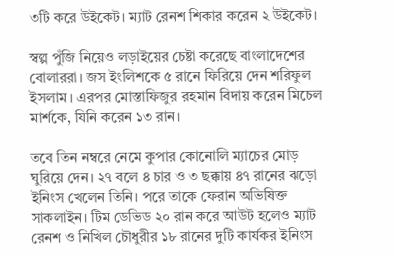৩টি করে উইকেট। ম্যাট রেনশ শিকার করেন ২ উইকেট।

স্বল্প পুঁজি নিয়েও লড়াইয়ের চেষ্টা করেছে বাংলাদেশের বোলাররা। জস ইংলিশকে ৫ রানে ফিরিয়ে দেন শরিফুল ইসলাম। এরপর মোস্তাফিজুর রহমান বিদায় করেন মিচেল মার্শকে, যিনি করেন ১৩ রান।

তবে তিন নম্বরে নেমে কুপার কোনোলি ম্যাচের মোড় ঘুরিয়ে দেন। ২৭ বলে ৪ চার ও ৩ ছক্কায় ৪৭ রানের ঝড়ো ইনিংস খেলেন তিনি। পরে তাকে ফেরান অভিষিক্ত সাকলাইন। টিম ডেভিড ২০ রান করে আউট হলেও ম্যাট রেনশ ও নিখিল চৌধুরীর ১৮ রানের দুটি কার্যকর ইনিংস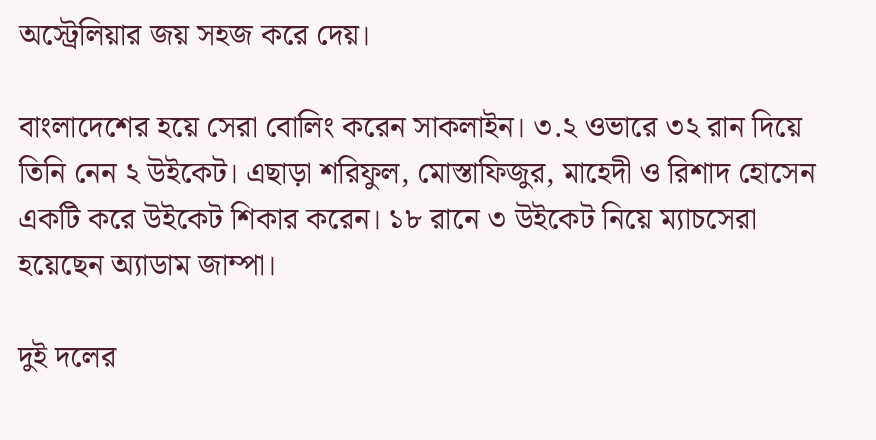অস্ট্রেলিয়ার জয় সহজ করে দেয়।

বাংলাদেশের হয়ে সেরা বোলিং করেন সাকলাইন। ৩.২ ওভারে ৩২ রান দিয়ে তিনি নেন ২ উইকেট। এছাড়া শরিফুল, মোস্তাফিজুর, মাহেদী ও রিশাদ হোসেন একটি করে উইকেট শিকার করেন। ১৮ রানে ৩ উইকেট নিয়ে ম্যাচসেরা হয়েছেন অ্যাডাম জাম্পা।

দুই দলের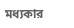মধ্যকার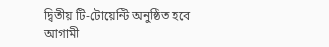দ্বিতীয় টি-টোয়েন্টি অনুষ্ঠিত হবে আগামী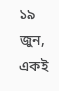১৯ জুন, একই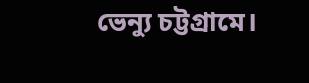ভেন্যু চট্টগ্রামে।